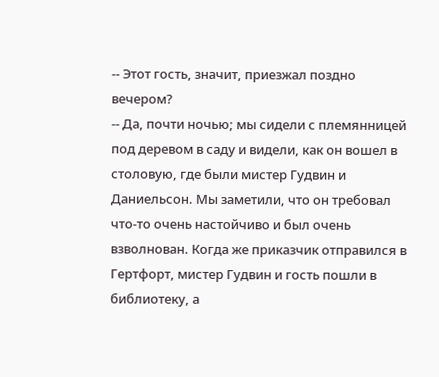-- Этот гость, значит, приезжал поздно вечером?
-- Да, почти ночью; мы сидели с племянницей под деревом в саду и видели, как он вошел в столовую, где были мистер Гудвин и Даниельсон. Мы заметили, что он требовал что-то очень настойчиво и был очень взволнован. Когда же приказчик отправился в Гертфорт, мистер Гудвин и гость пошли в библиотеку, а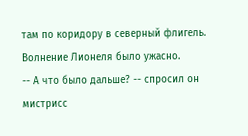там по коридору в северный флигель.
Волнение Лионеля было ужасно.
-- А что было дальше? -- спросил он мистрисс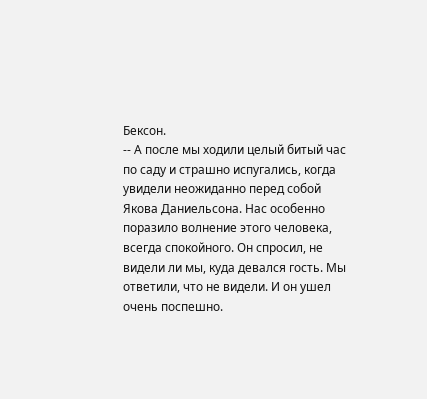Бексон.
-- А после мы ходили целый битый час по саду и страшно испугались, когда увидели неожиданно перед собой Якова Даниельсона. Нас особенно поразило волнение этого человека, всегда спокойного. Он спросил, не видели ли мы, куда девался гость. Мы ответили, что не видели. И он ушел очень поспешно.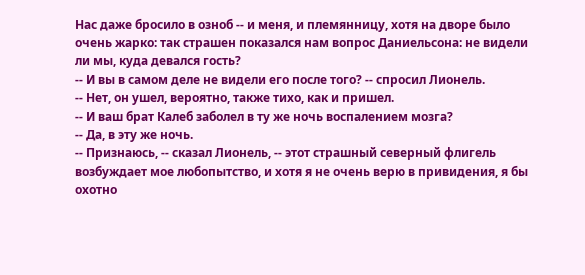Нас даже бросило в озноб -- и меня, и племянницу, хотя на дворе было очень жарко: так страшен показался нам вопрос Даниельсона: не видели ли мы, куда девался гость?
-- И вы в самом деле не видели его после того? -- спросил Лионель.
-- Нет, он ушел, вероятно, также тихо, как и пришел.
-- И ваш брат Калеб заболел в ту же ночь воспалением мозга?
-- Да, в эту же ночь.
-- Признаюсь, -- сказал Лионель, -- этот страшный северный флигель возбуждает мое любопытство, и хотя я не очень верю в привидения, я бы охотно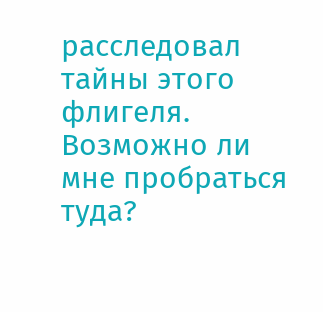расследовал тайны этого флигеля. Возможно ли мне пробраться туда?